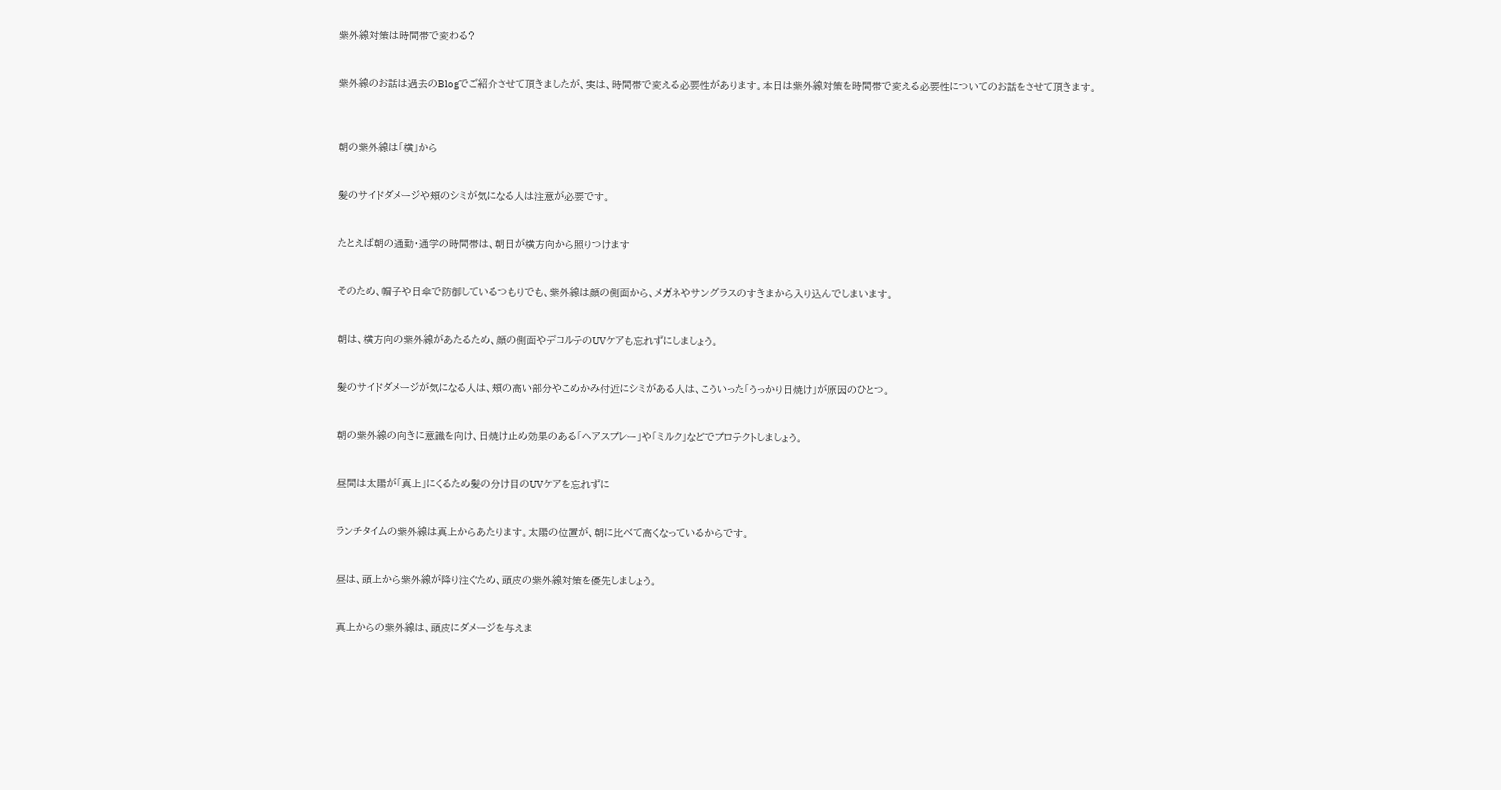紫外線対策は時間帯で変わる?


紫外線のお話は過去のBlogでご紹介させて頂きましたが、実は、時間帯で変える必要性があります。本日は紫外線対策を時間帯で変える必要性についてのお話をさせて頂きます。



朝の紫外線は「横」から


髪のサイドダメージや頬のシミが気になる人は注意が必要です。


たとえば朝の通勤・通学の時間帯は、朝日が横方向から照りつけます


そのため、帽子や日傘で防御しているつもりでも、紫外線は顔の側面から、メガネやサングラスのすきまから入り込んでしまいます。


朝は、横方向の紫外線があたるため、顔の側面やデコルテのUVケアも忘れずにしましょう。


髪のサイドダメージが気になる人は、頬の高い部分やこめかみ付近にシミがある人は、こういった「うっかり日焼け」が原因のひとつ。


朝の紫外線の向きに意識を向け、日焼け止め効果のある「ヘアスプレー」や「ミルク」などでプロテクトしましょう。


昼間は太陽が「真上」にくるため髪の分け目のUVケアを忘れずに


ランチタイムの紫外線は真上からあたります。太陽の位置が、朝に比べて高くなっているからです。


昼は、頭上から紫外線が降り注ぐため、頭皮の紫外線対策を優先しましょう。


真上からの紫外線は、頭皮にダメージを与えま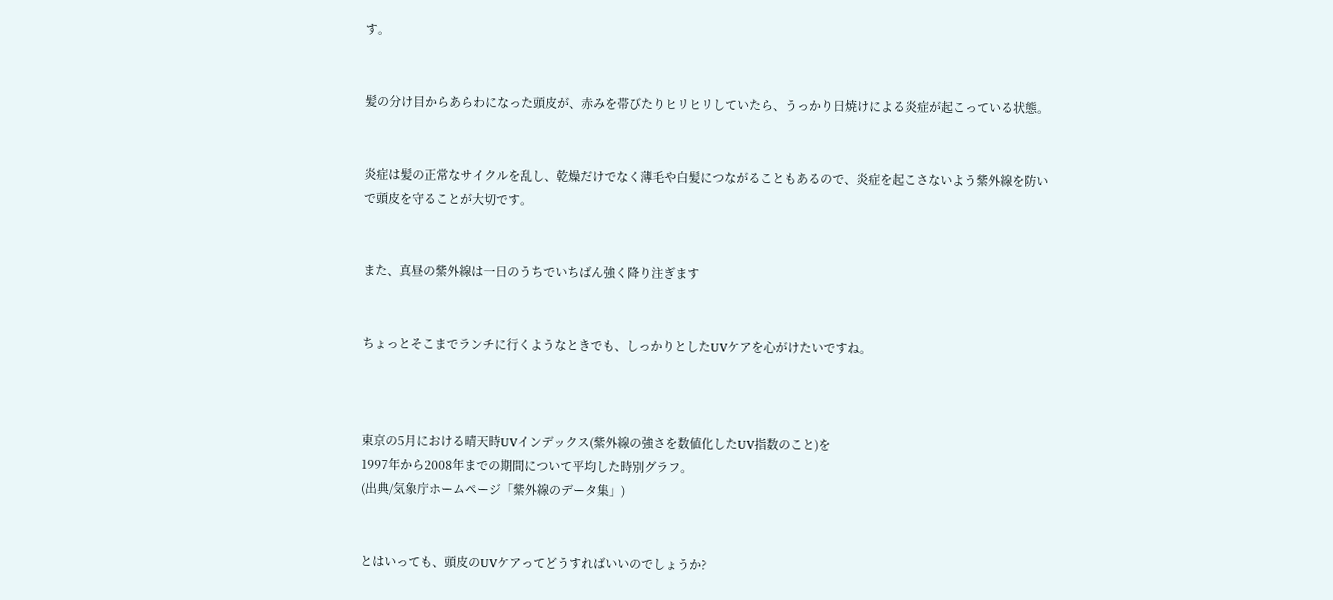す。


髪の分け目からあらわになった頭皮が、赤みを帯びたりヒリヒリしていたら、うっかり日焼けによる炎症が起こっている状態。


炎症は髪の正常なサイクルを乱し、乾燥だけでなく薄毛や白髪につながることもあるので、炎症を起こさないよう紫外線を防いで頭皮を守ることが大切です。


また、真昼の紫外線は一日のうちでいちばん強く降り注ぎます


ちょっとそこまでランチに行くようなときでも、しっかりとしたUVケアを心がけたいですね。



東京の5月における晴天時UVインデックス(紫外線の強さを数値化したUV指数のこと)を
1997年から2008年までの期間について平均した時別グラフ。
(出典/気象庁ホームページ「紫外線のデータ集」)


とはいっても、頭皮のUVケアってどうすればいいのでしょうか?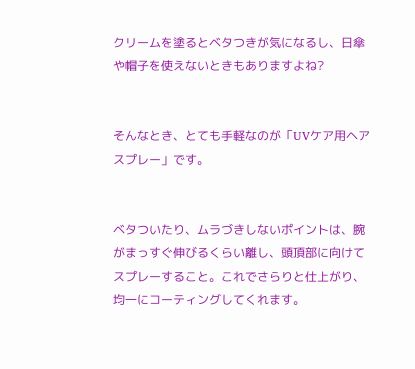クリームを塗るとベタつきが気になるし、日傘や帽子を使えないときもありますよね?


そんなとき、とても手軽なのが「UVケア用ヘアスプレー」です。


ベタついたり、ムラづきしないポイントは、腕がまっすぐ伸びるくらい離し、頭頂部に向けてスプレーすること。これでさらりと仕上がり、均一にコーティングしてくれます。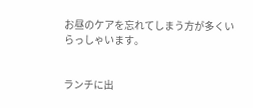お昼のケアを忘れてしまう方が多くいらっしゃいます。


ランチに出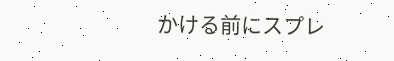かける前にスプレ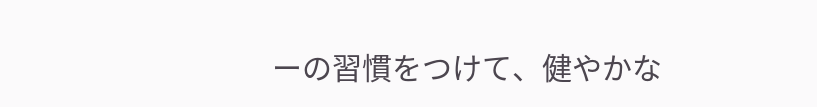ーの習慣をつけて、健やかな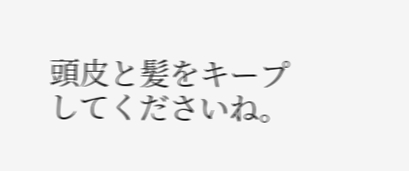頭皮と髪をキープしてくださいね。